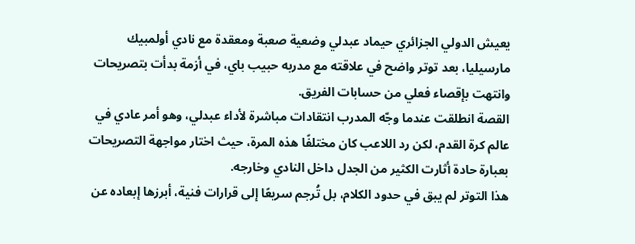يعيش الدولي الجزائري حيماد عبدلي وضعية صعبة ومعقدة مع نادي أولمبيك مارسيليا، بعد توتر واضح في علاقته مع مدربه حبيب باي، في أزمة بدأت بتصريحات وانتهت بإقصاء فعلي من حسابات الفريق.
القصة انطلقت عندما وجّه المدرب انتقادات مباشرة لأداء عبدلي، وهو أمر عادي في عالم كرة القدم، لكن رد اللاعب كان مختلفًا هذه المرة، حيث اختار مواجهة التصريحات بعبارة حادة أثارت الكثير من الجدل داخل النادي وخارجه.
هذا التوتر لم يبق في حدود الكلام، بل تُرجم سريعًا إلى قرارات فنية، أبرزها إبعاده عن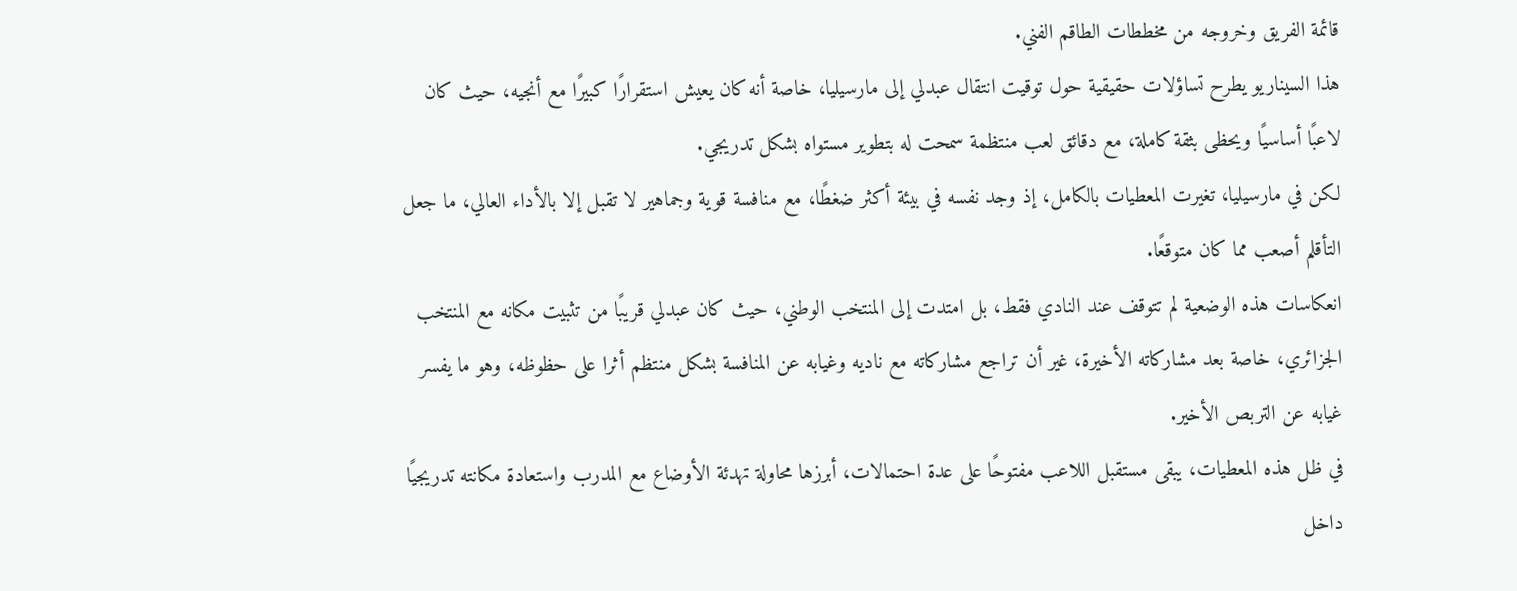قائمة الفريق وخروجه من مخططات الطاقم الفني.
هذا السيناريو يطرح تساؤلات حقيقية حول توقيت انتقال عبدلي إلى مارسيليا، خاصة أنه كان يعيش استقرارًا كبيرًا مع أنجيه، حيث كان لاعبًا أساسيًا ويحظى بثقة كاملة، مع دقائق لعب منتظمة سمحت له بتطوير مستواه بشكل تدريجي.
لكن في مارسيليا، تغيرت المعطيات بالكامل، إذ وجد نفسه في بيئة أكثر ضغطًا، مع منافسة قوية وجماهير لا تقبل إلا بالأداء العالي، ما جعل التأقلم أصعب مما كان متوقعًا.
انعكاسات هذه الوضعية لم تتوقف عند النادي فقط، بل امتدت إلى المنتخب الوطني، حيث كان عبدلي قريبًا من تثبيت مكانه مع المنتخب الجزائري، خاصة بعد مشاركاته الأخيرة، غير أن تراجع مشاركاته مع ناديه وغيابه عن المنافسة بشكل منتظم أثرا على حظوظه، وهو ما يفسر غيابه عن التربص الأخير.
في ظل هذه المعطيات، يبقى مستقبل اللاعب مفتوحًا على عدة احتمالات، أبرزها محاولة تهدئة الأوضاع مع المدرب واستعادة مكانته تدريجيًا داخل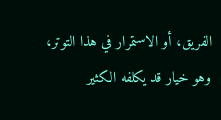الفريق، أو الاستمرار في هذا التوتر، وهو خيار قد يكلفه الكثير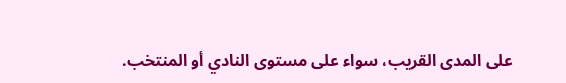على المدى القريب، سواء على مستوى النادي أو المنتخب.